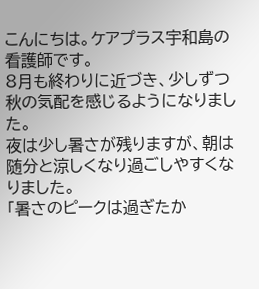こんにちは。ケアプラス宇和島の看護師です。
8月も終わりに近づき、少しずつ秋の気配を感じるようになりました。
夜は少し暑さが残りますが、朝は随分と涼しくなり過ごしやすくなりました。
「暑さのピークは過ぎたか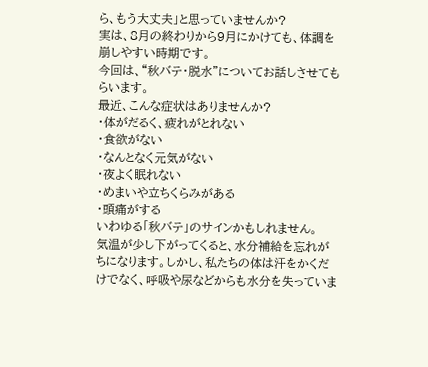ら、もう大丈夫」と思っていませんか?
実は、8月の終わりから9月にかけても、体調を崩しやすい時期です。
今回は、“秋バテ・脱水”についてお話しさせてもらいます。
最近、こんな症状はありませんか?
・体がだるく、疲れがとれない
・食欲がない
・なんとなく元気がない
・夜よく眠れない
・めまいや立ちくらみがある
・頭痛がする
いわゆる「秋バテ」のサインかもしれません。
気温が少し下がってくると、水分補給を忘れがちになります。しかし、私たちの体は汗をかくだけでなく、呼吸や尿などからも水分を失っていま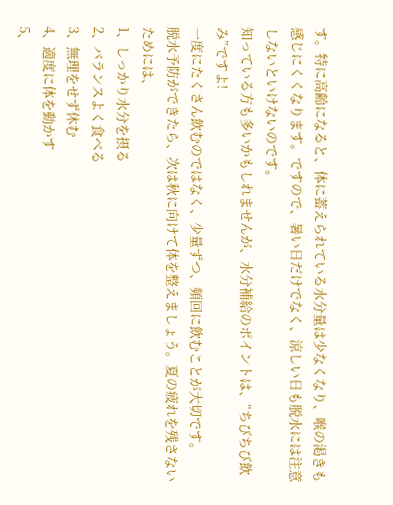す。特に高齢になると、体に蓄えられている水分量は少なくなり、喉の渇きも感じにくくなります。ですので、暑い日だけでなく、涼しい日も脱水には注意しないといけないのです。
知っている方も多いかもしれませんが、水分補給のポイントは、“ちびちび飲み”ですよ!
一度にたくさん飲むのではなく、少量ずつ、頻回に飲むことが大切です。
脱水予防ができたら、次は秋に向けて体を整えましょう。夏の疲れを残さないためには、
1、しっかり水分を摂る
2、バランスよく食べる
3、無理をせず休む
4、適度に体を動かす
5、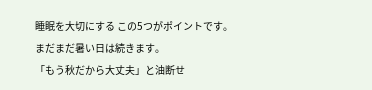睡眠を大切にする この5つがポイントです。
まだまだ暑い日は続きます。
「もう秋だから大丈夫」と油断せ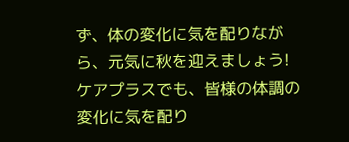ず、体の変化に気を配りながら、元気に秋を迎えましょう!
ケアプラスでも、皆様の体調の変化に気を配り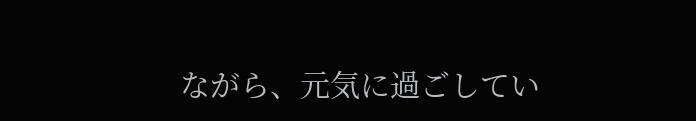ながら、元気に過ごしてい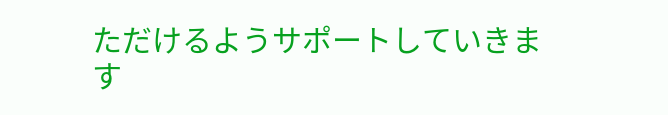ただけるようサポートしていきます